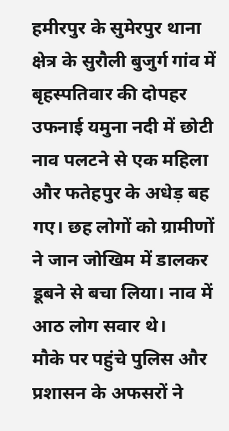हमीरपुर के सुमेरपुर थाना क्षेत्र के सुरौली बुजुर्ग गांव में बृहस्पतिवार की दोपहर उफनाई यमुना नदी में छोटी नाव पलटने से एक महिला और फतेहपुर के अधेड़ बह गए। छह लोगों को ग्रामीणों ने जान जोखिम में डालकर डूबने से बचा लिया। नाव में आठ लोग सवार थे।
मौके पर पहुंचे पुलिस और प्रशासन के अफसरों ने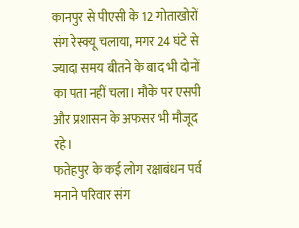कानपुर से पीएसी के 12 गोताखोरों संग रेस्क्यू चलाया, मगर 24 घंटे से ज्यादा समय बीतने के बाद भी दोनों का पता नहीं चला। मौके पर एसपी और प्रशासन के अफसर भी मौजूद रहे।
फतेहपुर के कई लोग रक्षाबंधन पर्व मनाने परिवार संग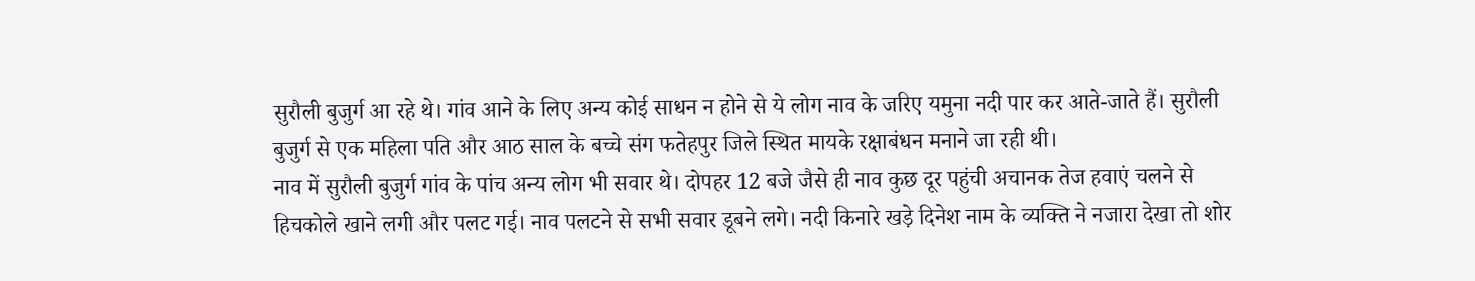सुरौली बुजुर्ग आ रहे थे। गांव आने के लिए अन्य कोई साधन न होने से ये लोग नाव के जरिए यमुना नदी पार कर आते-जाते हैं। सुरौली बुजुर्ग से एक महिला पति और आठ साल के बच्चे संग फतेहपुर जिले स्थित मायके रक्षाबंधन मनाने जा रही थी।
नाव में सुरौली बुजुर्ग गांव के पांच अन्य लोग भी सवार थे। दोपहर 12 बजे जैसे ही नाव कुछ दूर पहुंची अचानक तेज हवाएं चलने से हिचकोले खाने लगी और पलट गई। नाव पलटने से सभी सवार डूबने लगे। नदी किनारे खड़े दिनेश नाम के व्यक्ति ने नजारा देखा तो शोर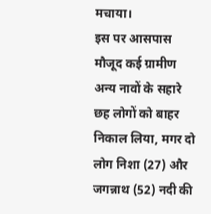मचाया।
इस पर आसपास मौजूद कई ग्रामीण अन्य नावों के सहारे छह लोगों को बाहर निकाल लिया, मगर दो लोग निशा (27) और जगन्नाथ (52) नदी की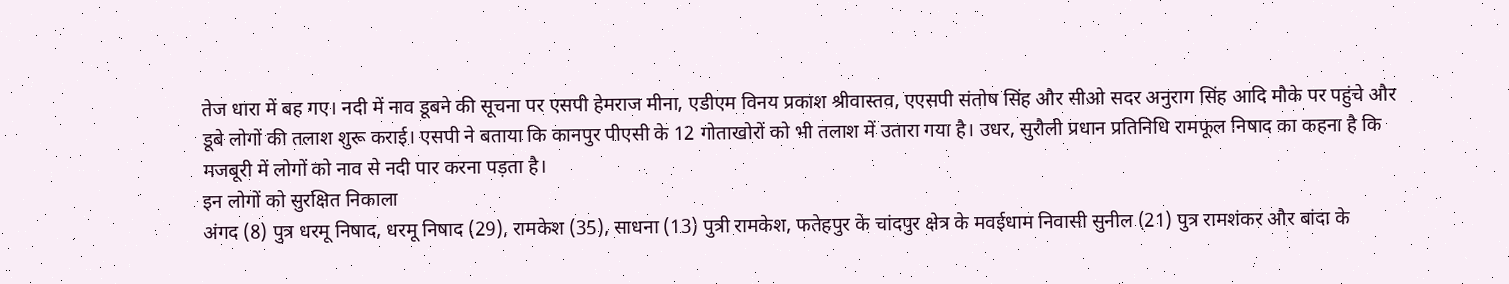तेज धारा में बह गए। नदी में नाव डूबने की सूचना पर एसपी हेमराज मीना, एडीएम विनय प्रकाश श्रीवास्तव, एएसपी संतोष सिंह और सीओ सदर अनुराग सिंह आदि मौके पर पहुंचे और डूबे लोगों की तलाश शुरू कराई। एसपी ने बताया कि कानपुर पीएसी के 12 गोताखोरों को भी तलाश में उतारा गया है। उधर, सुरौली प्रधान प्रतिनिधि रामफूल निषाद का कहना है कि मजबूरी में लोगों को नाव से नदी पार करना पड़ता है।
इन लोगों को सुरक्षित निकाला
अंगद (8) पुत्र धरमू निषाद, धरमू निषाद (29), रामकेश (35), साधना (13) पुत्री रामकेश, फतेहपुर के चांदपुर क्षेत्र के मवईधाम निवासी सुनील (21) पुत्र रामशंकर और बांदा के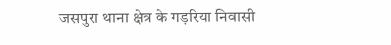जसपुरा थाना क्षेत्र के गड़रिया निवासी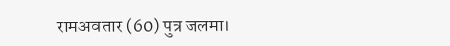रामअवतार (60) पुत्र जलमा।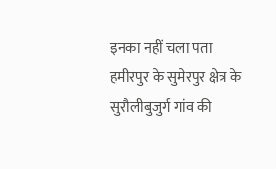इनका नहीं चला पता
हमीरपुर के सुमेरपुर क्षेत्र के सुरौलीबुजुर्ग गांव की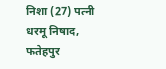निशा (27) पत्नी धरमू निषाद, फतेहपुर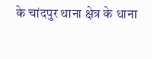के चांदपुर थाना क्षेत्र के धाना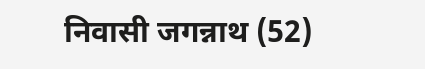निवासी जगन्नाथ (52)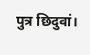पुत्र छिदुवां।